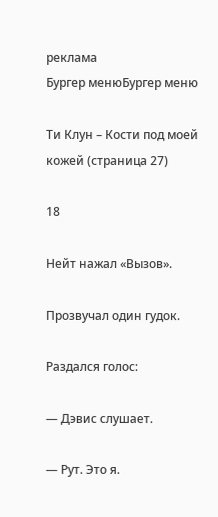реклама
Бургер менюБургер меню

Ти Клун – Кости под моей кожей (страница 27)

18

Нейт нажал «Вызов».

Прозвучал один гудок.

Раздался голос:

— Дэвис слушает.

— Рут. Это я.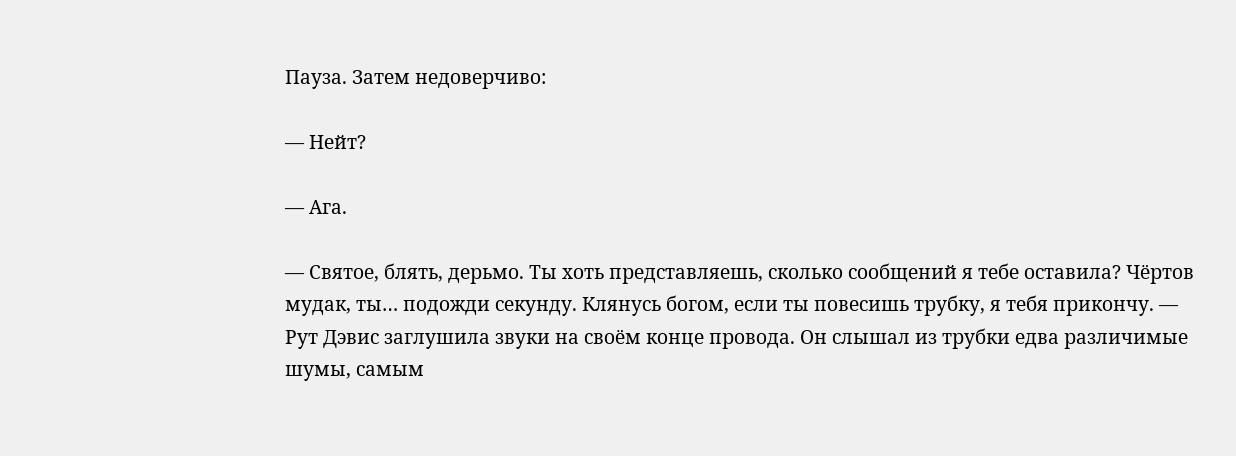Пауза. Затем недоверчиво:

— Нейт?

— Ага.

— Святое, блять, дерьмо. Ты хоть представляешь, сколько сообщений я тебе оставила? Чёртов мудак, ты… подожди секунду. Клянусь богом, если ты повесишь трубку, я тебя прикончу. — Рут Дэвис заглушила звуки на своём конце провода. Он слышал из трубки едва различимые шумы, самым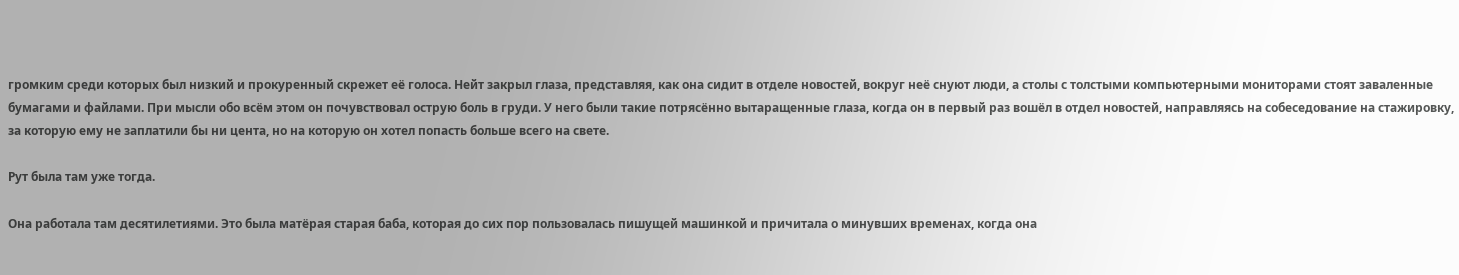громким среди которых был низкий и прокуренный скрежет её голоса. Нейт закрыл глаза, представляя, как она сидит в отделе новостей, вокруг неё снуют люди, а столы с толстыми компьютерными мониторами стоят заваленные бумагами и файлами. При мысли обо всём этом он почувствовал острую боль в груди. У него были такие потрясённо вытаращенные глаза, когда он в первый раз вошёл в отдел новостей, направляясь на собеседование на стажировку, за которую ему не заплатили бы ни цента, но на которую он хотел попасть больше всего на свете.

Рут была там уже тогда.

Она работала там десятилетиями. Это была матёрая старая баба, которая до сих пор пользовалась пишущей машинкой и причитала о минувших временах, когда она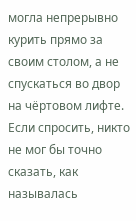могла непрерывно курить прямо за своим столом, а не спускаться во двор на чёртовом лифте. Если спросить, никто не мог бы точно сказать, как называлась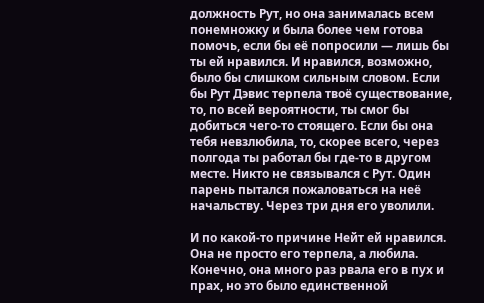должность Рут, но она занималась всем понемножку и была более чем готова помочь, если бы её попросили — лишь бы ты ей нравился. И нравился, возможно, было бы слишком сильным словом. Если бы Рут Дэвис терпела твоё существование, то, по всей вероятности, ты смог бы добиться чего-то стоящего. Если бы она тебя невзлюбила, то, скорее всего, через полгода ты работал бы где-то в другом месте. Никто не связывался с Рут. Один парень пытался пожаловаться на неё начальству. Через три дня его уволили.

И по какой-то причине Нейт ей нравился. Она не просто его терпела, а любила. Конечно, она много раз рвала его в пух и прах, но это было единственной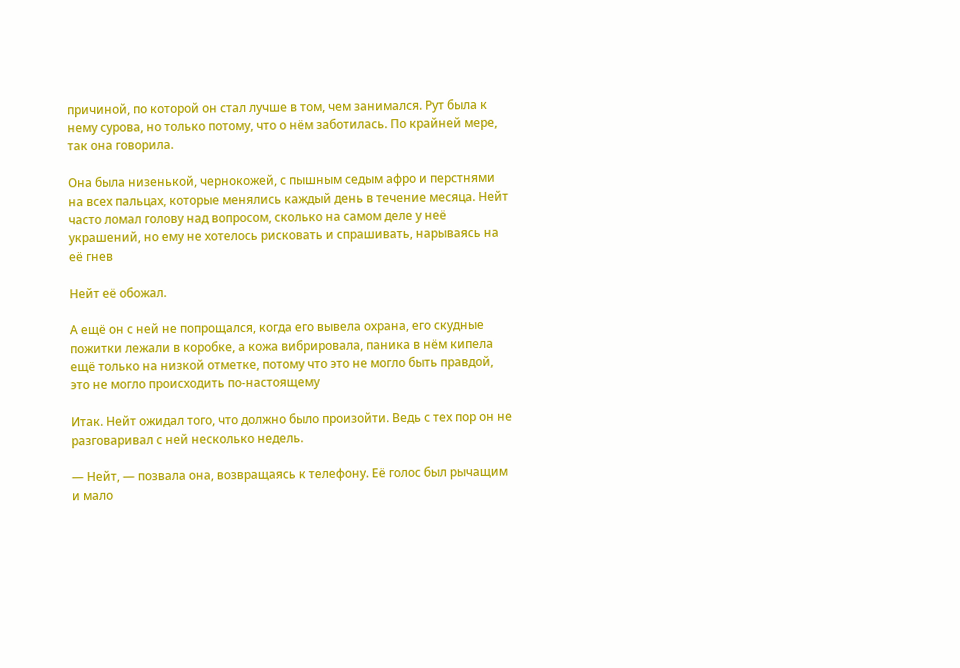причиной, по которой он стал лучше в том, чем занимался. Рут была к нему сурова, но только потому, что о нём заботилась. По крайней мере, так она говорила.

Она была низенькой, чернокожей, с пышным седым афро и перстнями на всех пальцах, которые менялись каждый день в течение месяца. Нейт часто ломал голову над вопросом, сколько на самом деле у неё украшений, но ему не хотелось рисковать и спрашивать, нарываясь на её гнев

Нейт её обожал.

А ещё он с ней не попрощался, когда его вывела охрана, его скудные пожитки лежали в коробке, а кожа вибрировала, паника в нём кипела ещё только на низкой отметке, потому что это не могло быть правдой, это не могло происходить по-настоящему

Итак. Нейт ожидал того, что должно было произойти. Ведь с тех пор он не разговаривал с ней несколько недель.

— Нейт, — позвала она, возвращаясь к телефону. Её голос был рычащим и мало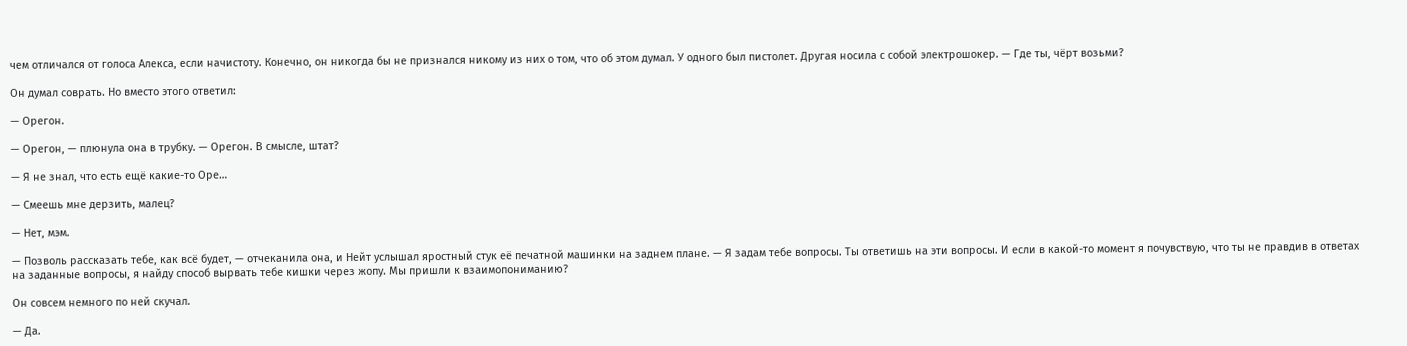чем отличался от голоса Алекса, если начистоту. Конечно, он никогда бы не признался никому из них о том, что об этом думал. У одного был пистолет. Другая носила с собой электрошокер. — Где ты, чёрт возьми?

Он думал соврать. Но вместо этого ответил:

— Орегон.

— Орегон, — плюнула она в трубку. — Орегон. В смысле, штат?

— Я не знал, что есть ещё какие-то Оре…

— Смеешь мне дерзить, малец?

— Нет, мэм.

— Позволь рассказать тебе, как всё будет, — отчеканила она, и Нейт услышал яростный стук её печатной машинки на заднем плане. — Я задам тебе вопросы. Ты ответишь на эти вопросы. И если в какой-то момент я почувствую, что ты не правдив в ответах на заданные вопросы, я найду способ вырвать тебе кишки через жопу. Мы пришли к взаимопониманию?

Он совсем немного по ней скучал.

— Да.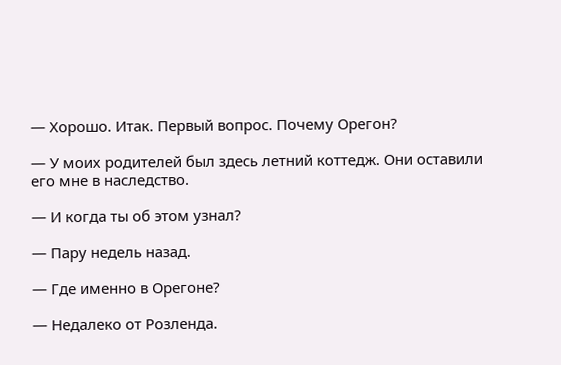— Хорошо. Итак. Первый вопрос. Почему Орегон?

— У моих родителей был здесь летний коттедж. Они оставили его мне в наследство.

— И когда ты об этом узнал?

— Пару недель назад.

— Где именно в Орегоне?

— Недалеко от Розленда.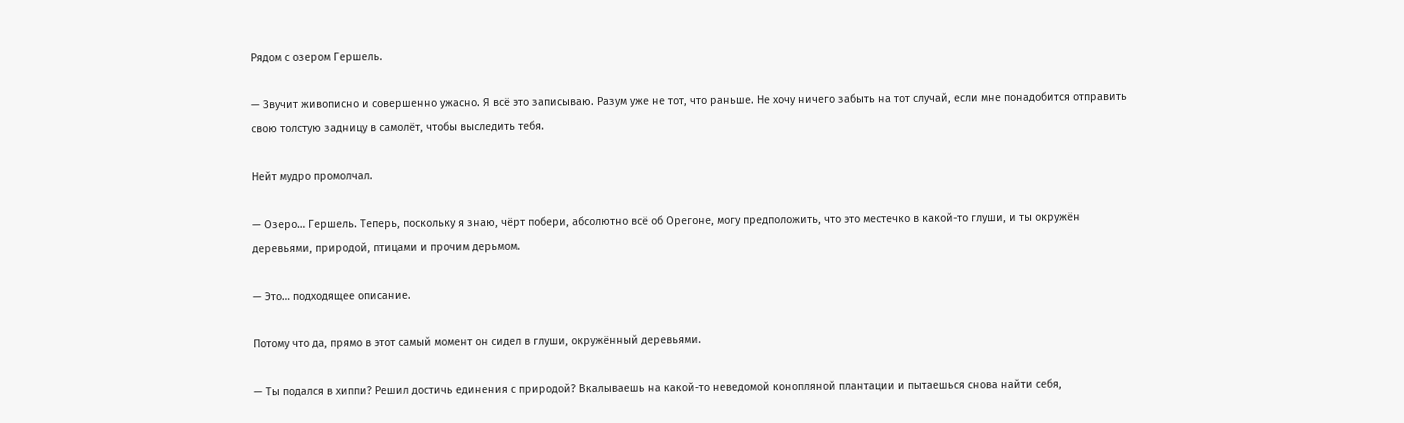Рядом с озером Гершель.

— Звучит живописно и совершенно ужасно. Я всё это записываю. Разум уже не тот, что раньше. Не хочу ничего забыть на тот случай, если мне понадобится отправить свою толстую задницу в самолёт, чтобы выследить тебя.

Нейт мудро промолчал.

— Озеро… Гершель. Теперь, поскольку я знаю, чёрт побери, абсолютно всё об Орегоне, могу предположить, что это местечко в какой-то глуши, и ты окружён деревьями, природой, птицами и прочим дерьмом.

— Это… подходящее описание.

Потому что да, прямо в этот самый момент он сидел в глуши, окружённый деревьями.

— Ты подался в хиппи? Решил достичь единения с природой? Вкалываешь на какой-то неведомой конопляной плантации и пытаешься снова найти себя,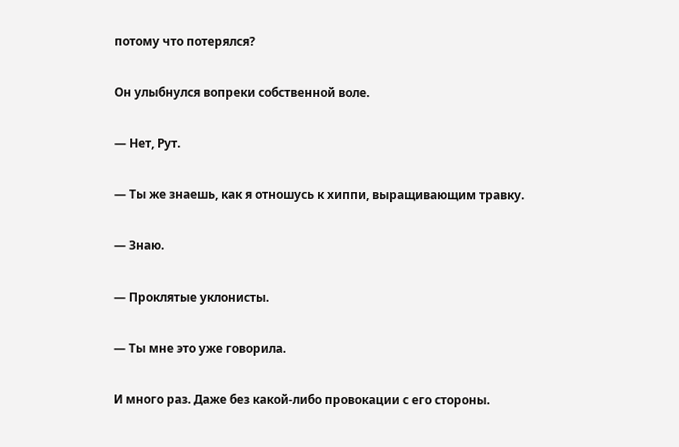потому что потерялся?

Он улыбнулся вопреки собственной воле.

— Нет, Рут.

— Ты же знаешь, как я отношусь к хиппи, выращивающим травку.

— Знаю.

— Проклятые уклонисты.

— Ты мне это уже говорила.

И много раз. Даже без какой-либо провокации с его стороны.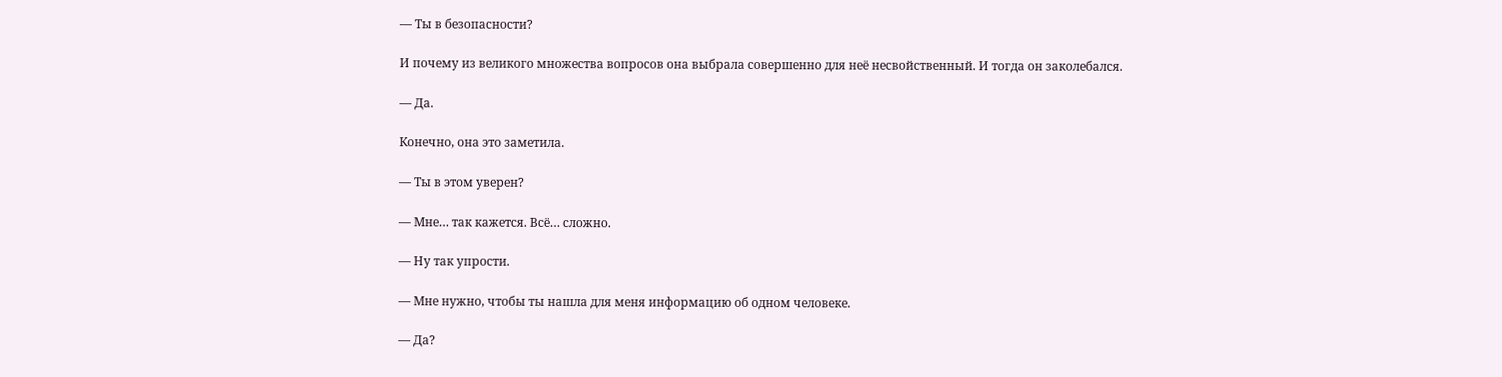— Ты в безопасности?

И почему из великого множества вопросов она выбрала совершенно для неё несвойственный. И тогда он заколебался.

— Да.

Конечно, она это заметила.

— Ты в этом уверен?

— Мне… так кажется. Всё… сложно.

— Ну так упрости.

— Мне нужно, чтобы ты нашла для меня информацию об одном человеке.

— Да?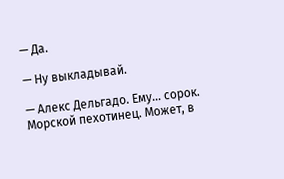— Да.

— Ну выкладывай.

— Алекс Дельгадо. Ему… сорок. Морской пехотинец. Может, в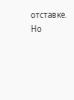отставке. Но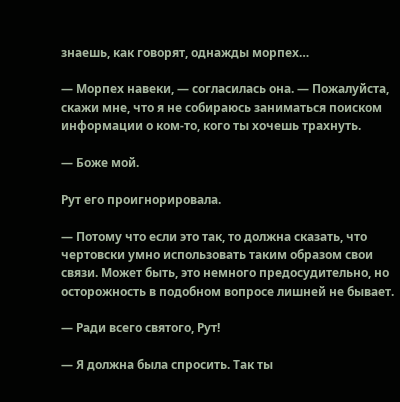знаешь, как говорят, однажды морпех…

— Морпех навеки, — согласилась она. — Пожалуйста, скажи мне, что я не собираюсь заниматься поиском информации о ком-то, кого ты хочешь трахнуть.

— Боже мой.

Рут его проигнорировала.

— Потому что если это так, то должна сказать, что чертовски умно использовать таким образом свои связи. Может быть, это немного предосудительно, но осторожность в подобном вопросе лишней не бывает.

— Ради всего святого, Рут!

— Я должна была спросить. Так ты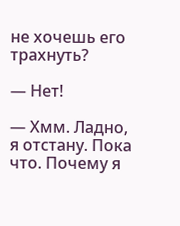не хочешь его трахнуть?

— Нет!

— Хмм. Ладно, я отстану. Пока что. Почему я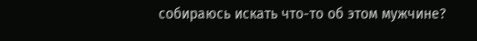собираюсь искать что-то об этом мужчине?